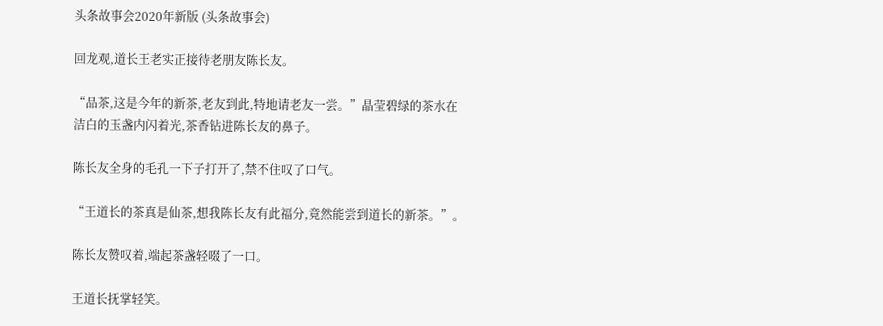头条故事会2020年新版 (头条故事会)

回龙观,道长王老实正接待老朋友陈长友。

“品茶,这是今年的新茶,老友到此,特地请老友一尝。”晶莹碧绿的茶水在洁白的玉盏内闪着光,茶香钻进陈长友的鼻子。

陈长友全身的毛孔一下子打开了,禁不住叹了口气。

“王道长的茶真是仙茶,想我陈长友有此福分,竟然能尝到道长的新茶。”。

陈长友赞叹着,端起茶盏轻啜了一口。

王道长抚掌轻笑。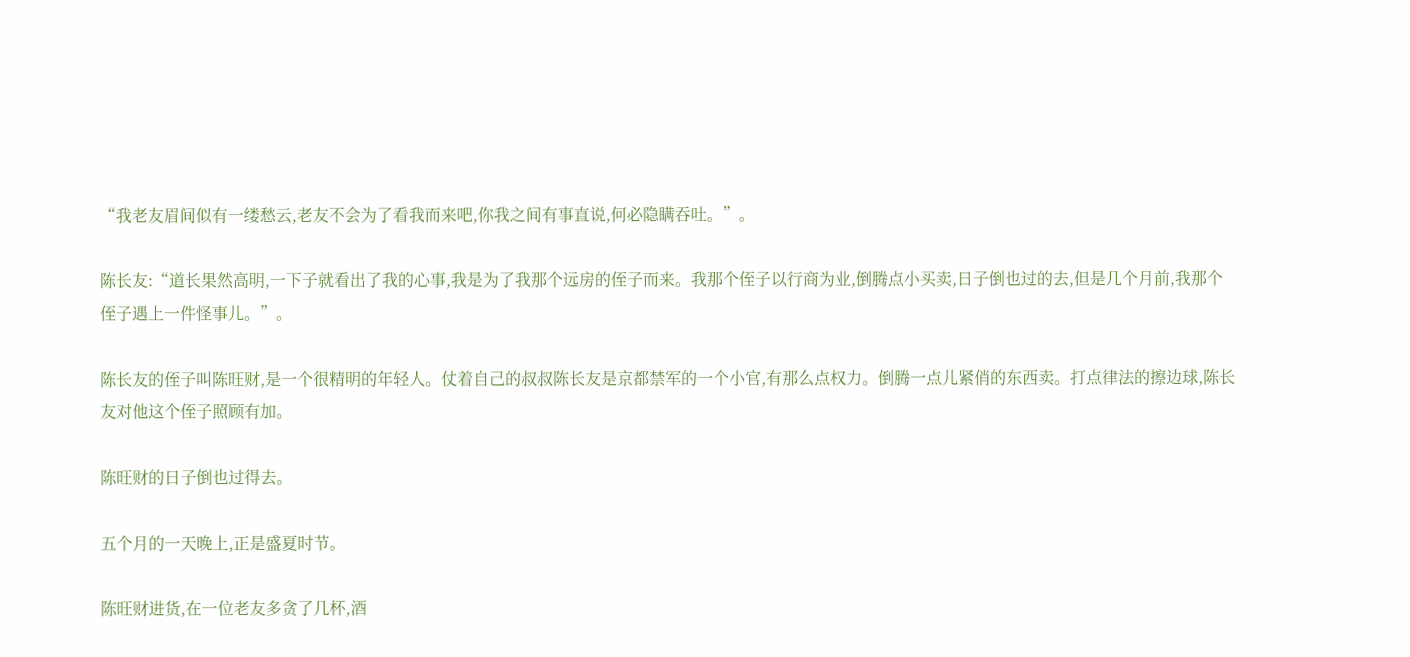“我老友眉间似有一缕愁云,老友不会为了看我而来吧,你我之间有事直说,何必隐瞒吞吐。”。

陈长友:“道长果然高明,一下子就看出了我的心事,我是为了我那个远房的侄子而来。我那个侄子以行商为业,倒腾点小买卖,日子倒也过的去,但是几个月前,我那个侄子遇上一件怪事儿。”。

陈长友的侄子叫陈旺财,是一个很精明的年轻人。仗着自己的叔叔陈长友是京都禁军的一个小官,有那么点权力。倒腾一点儿紧俏的东西卖。打点律法的擦边球,陈长友对他这个侄子照顾有加。

陈旺财的日子倒也过得去。

五个月的一天晚上,正是盛夏时节。

陈旺财进货,在一位老友多贪了几杯,酒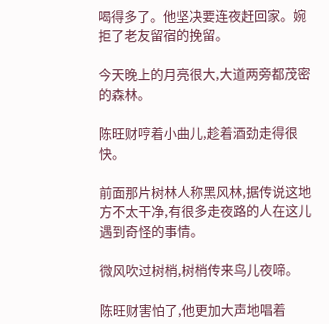喝得多了。他坚决要连夜赶回家。婉拒了老友留宿的挽留。

今天晚上的月亮很大,大道两旁都茂密的森林。

陈旺财哼着小曲儿,趁着酒劲走得很快。

前面那片树林人称黑风林,据传说这地方不太干净,有很多走夜路的人在这儿遇到奇怪的事情。

微风吹过树梢,树梢传来鸟儿夜啼。

陈旺财害怕了,他更加大声地唱着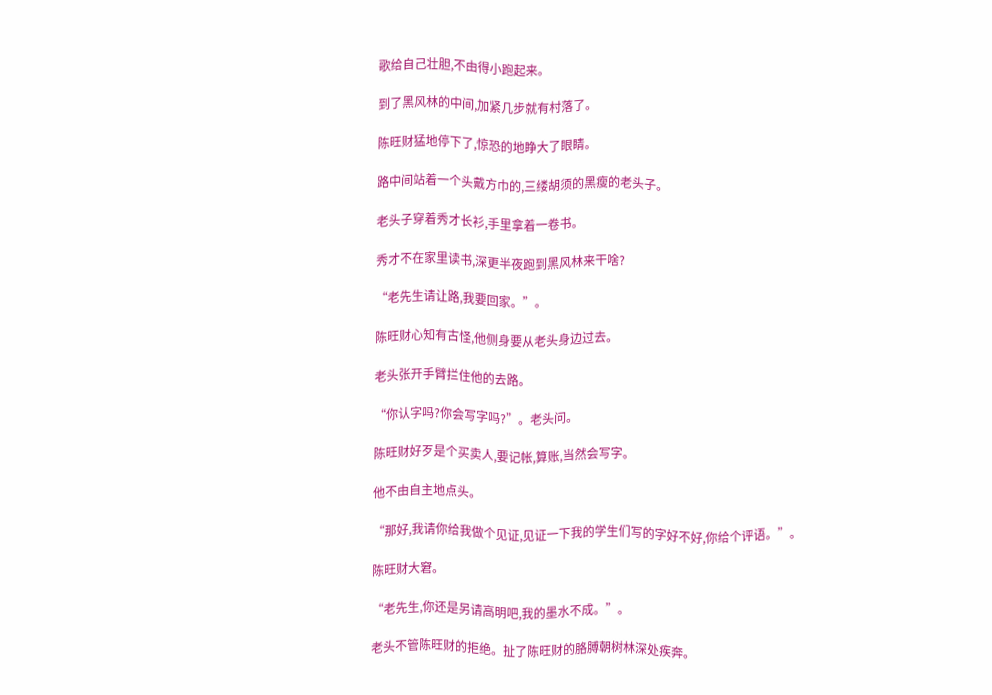歌给自己壮胆,不由得小跑起来。

到了黑风林的中间,加紧几步就有村落了。

陈旺财猛地停下了,惊恐的地睁大了眼睛。

路中间站着一个头戴方巾的,三缕胡须的黑瘦的老头子。

老头子穿着秀才长衫,手里拿着一卷书。

秀才不在家里读书,深更半夜跑到黑风林来干啥?

“老先生请让路,我要回家。”。

陈旺财心知有古怪,他侧身要从老头身边过去。

老头张开手臂拦住他的去路。

“你认字吗?你会写字吗?”。老头问。

陈旺财好歹是个买卖人,要记帐,算账,当然会写字。

他不由自主地点头。

“那好,我请你给我做个见证,见证一下我的学生们写的字好不好,你给个评语。”。

陈旺财大窘。

“老先生,你还是另请高明吧,我的墨水不成。”。

老头不管陈旺财的拒绝。扯了陈旺财的胳膊朝树林深处疾奔。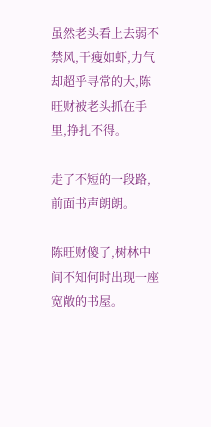虽然老头看上去弱不禁风,干瘦如虾,力气却超乎寻常的大,陈旺财被老头抓在手里,挣扎不得。

走了不短的一段路,前面书声朗朗。

陈旺财傻了,树林中间不知何时出现一座宽敞的书屋。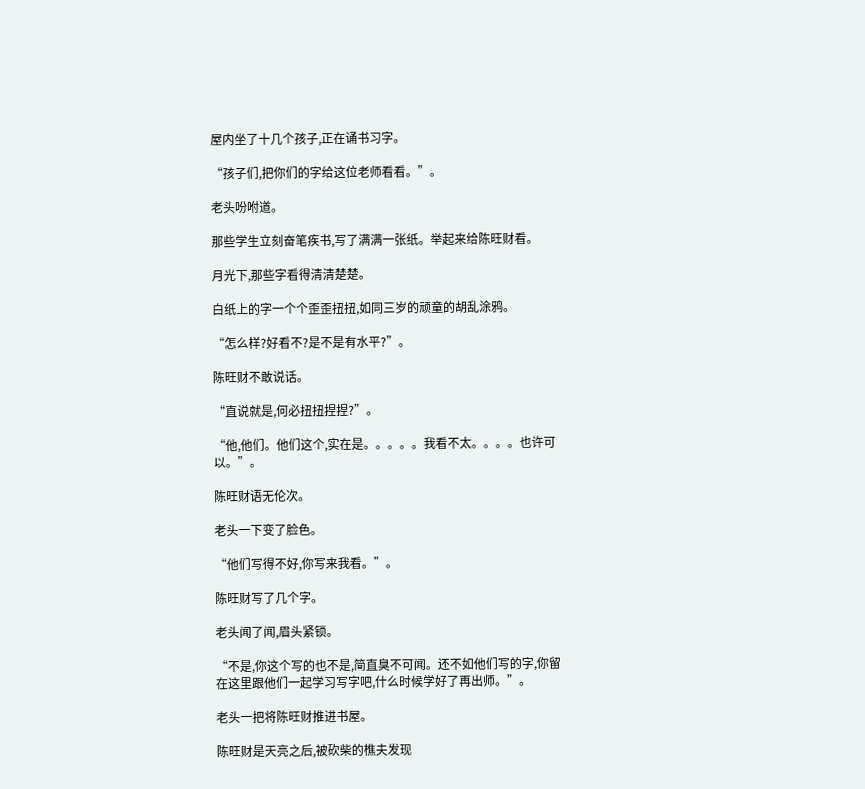屋内坐了十几个孩子,正在诵书习字。

“孩子们,把你们的字给这位老师看看。”。

老头吩咐道。

那些学生立刻奋笔疾书,写了满满一张纸。举起来给陈旺财看。

月光下,那些字看得清清楚楚。

白纸上的字一个个歪歪扭扭,如同三岁的顽童的胡乱涂鸦。

“怎么样?好看不?是不是有水平?”。

陈旺财不敢说话。

“直说就是,何必扭扭捏捏?”。

“他,他们。他们这个,实在是。。。。。我看不太。。。。也许可以。”。

陈旺财语无伦次。

老头一下变了脸色。

“他们写得不好,你写来我看。”。

陈旺财写了几个字。

老头闻了闻,眉头紧锁。

“不是,你这个写的也不是,简直臭不可闻。还不如他们写的字,你留在这里跟他们一起学习写字吧,什么时候学好了再出师。”。

老头一把将陈旺财推进书屋。

陈旺财是天亮之后,被砍柴的樵夫发现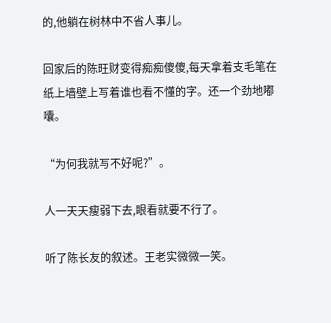的,他躺在树林中不省人事儿。

回家后的陈旺财变得痴痴傻傻,每天拿着支毛笔在纸上墙壁上写着谁也看不懂的字。还一个劲地嘟囔。

“为何我就写不好呢?”。

人一天天瘦弱下去,眼看就要不行了。

听了陈长友的叙述。王老实微微一笑。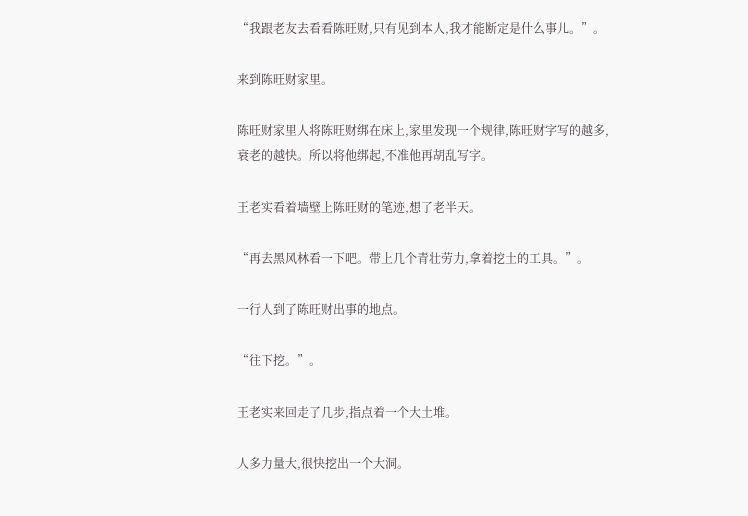“我跟老友去看看陈旺财,只有见到本人,我才能断定是什么事儿。”。

来到陈旺财家里。

陈旺财家里人将陈旺财绑在床上,家里发现一个规律,陈旺财字写的越多,衰老的越快。所以将他绑起,不准他再胡乱写字。

王老实看着墙壁上陈旺财的笔迹,想了老半天。

“再去黑风林看一下吧。带上几个青壮劳力,拿着挖土的工具。”。

一行人到了陈旺财出事的地点。

“往下挖。”。

王老实来回走了几步,指点着一个大土堆。

人多力量大,很快挖出一个大洞。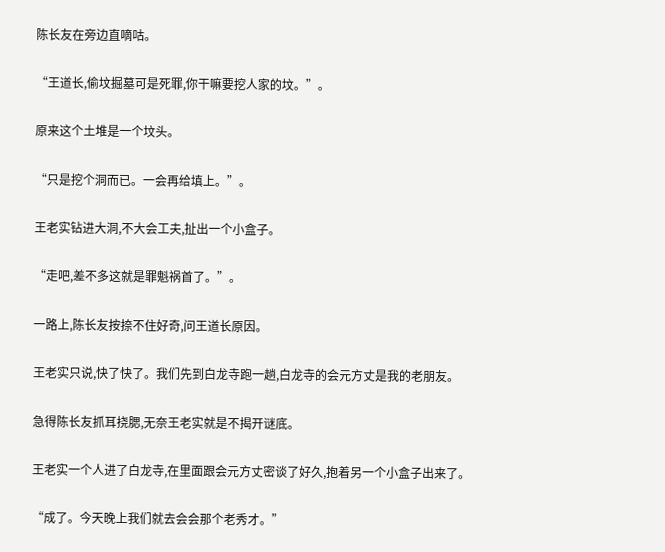陈长友在旁边直嘀咕。

“王道长,偷坟掘墓可是死罪,你干嘛要挖人家的坟。”。

原来这个土堆是一个坟头。

“只是挖个洞而已。一会再给填上。”。

王老实钻进大洞,不大会工夫,扯出一个小盒子。

“走吧,差不多这就是罪魁祸首了。”。

一路上,陈长友按捺不住好奇,问王道长原因。

王老实只说,快了快了。我们先到白龙寺跑一趟,白龙寺的会元方丈是我的老朋友。

急得陈长友抓耳挠腮,无奈王老实就是不揭开谜底。

王老实一个人进了白龙寺,在里面跟会元方丈密谈了好久,抱着另一个小盒子出来了。

“成了。今天晚上我们就去会会那个老秀才。”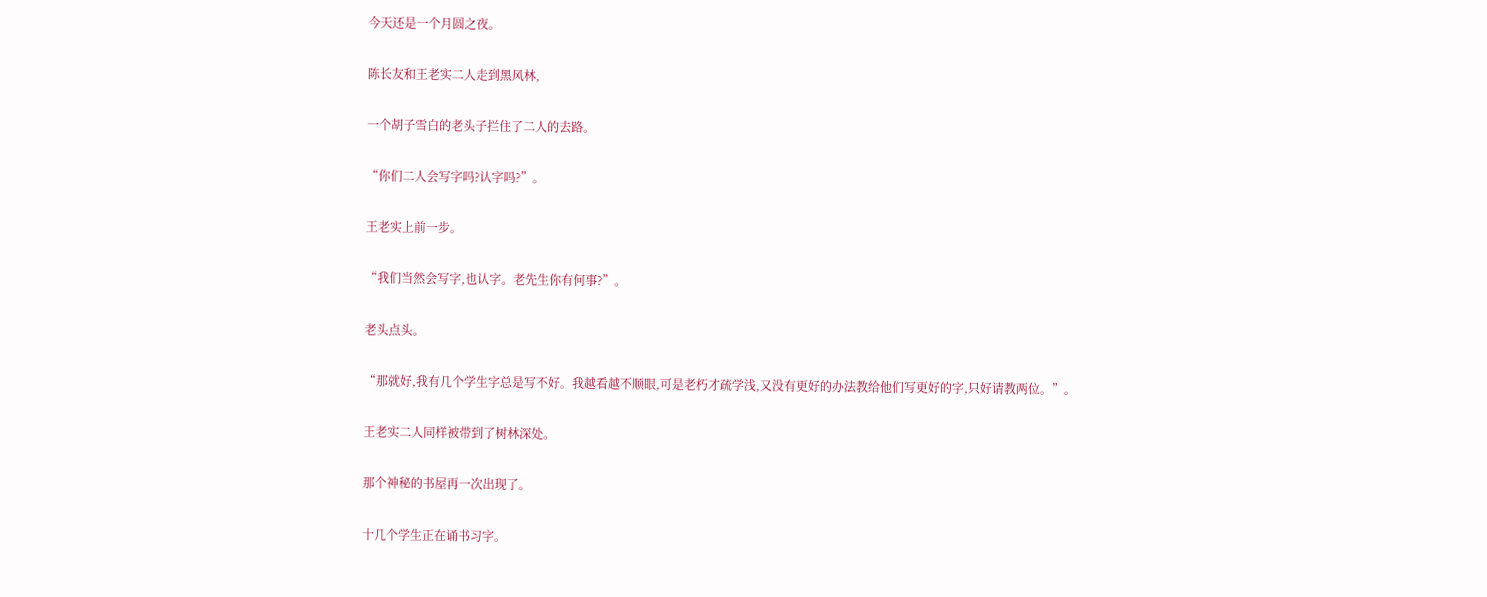今天还是一个月圆之夜。

陈长友和王老实二人走到黑风林,

一个胡子雪白的老头子拦住了二人的去路。

“你们二人会写字吗?认字吗?”。

王老实上前一步。

“我们当然会写字,也认字。老先生你有何事?”。

老头点头。

“那就好,我有几个学生字总是写不好。我越看越不顺眼,可是老朽才疏学浅,又没有更好的办法教给他们写更好的字,只好请教两位。”。

王老实二人同样被带到了树林深处。

那个神秘的书屋再一次出现了。

十几个学生正在诵书习字。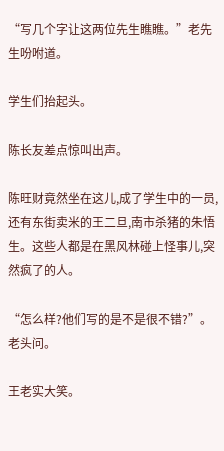“写几个字让这两位先生瞧瞧。”老先生吩咐道。

学生们抬起头。

陈长友差点惊叫出声。

陈旺财竟然坐在这儿,成了学生中的一员,还有东街卖米的王二旦,南市杀猪的朱悟生。这些人都是在黑风林碰上怪事儿,突然疯了的人。

“怎么样?他们写的是不是很不错?”。老头问。

王老实大笑。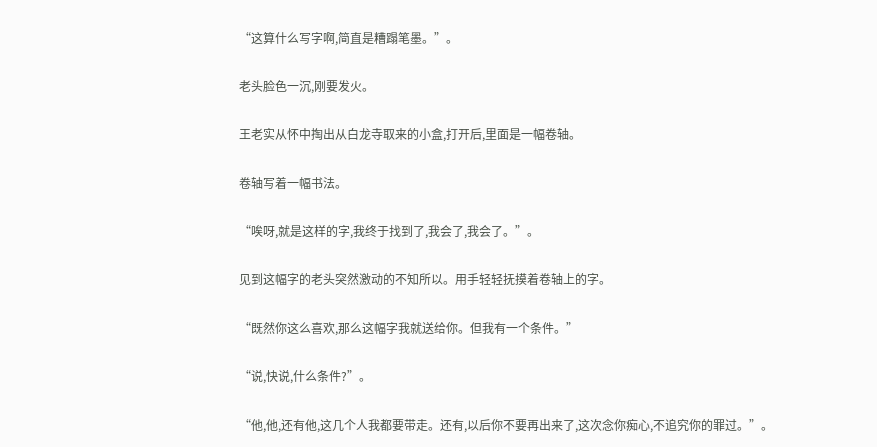“这算什么写字啊,简直是糟蹋笔墨。”。

老头脸色一沉,刚要发火。

王老实从怀中掏出从白龙寺取来的小盒,打开后,里面是一幅卷轴。

卷轴写着一幅书法。

“唉呀,就是这样的字,我终于找到了,我会了,我会了。”。

见到这幅字的老头突然激动的不知所以。用手轻轻抚摸着卷轴上的字。

“既然你这么喜欢,那么这幅字我就送给你。但我有一个条件。”

“说,快说,什么条件?”。

“他,他,还有他,这几个人我都要带走。还有,以后你不要再出来了,这次念你痴心,不追究你的罪过。”。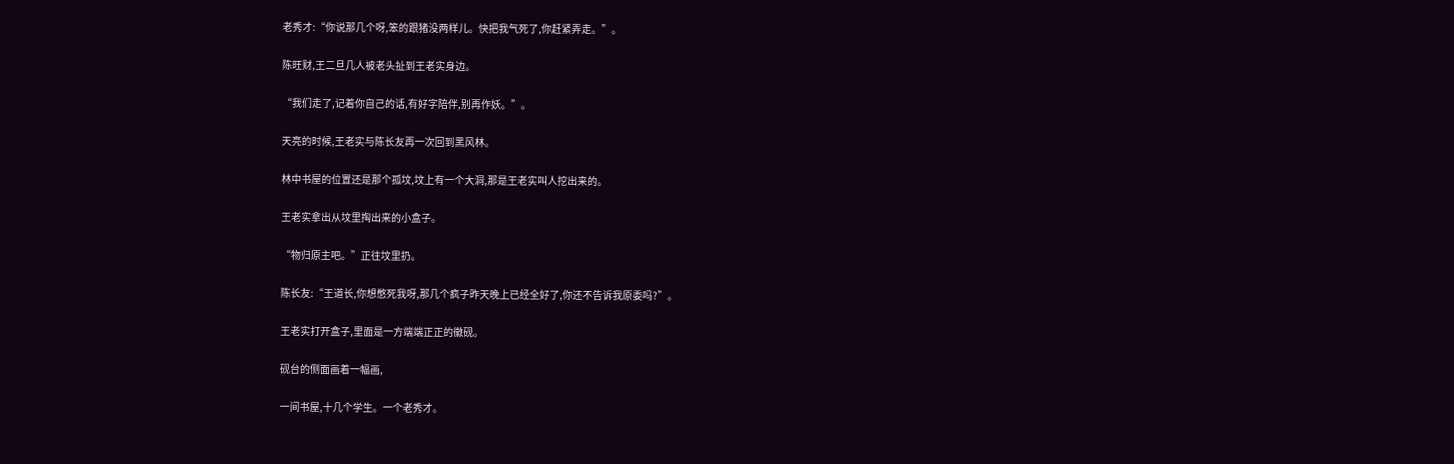老秀才:“你说那几个呀,笨的跟猪没两样儿。快把我气死了,你赶紧弄走。”。

陈旺财,王二旦几人被老头扯到王老实身边。

“我们走了,记着你自己的话,有好字陪伴,别再作妖。”。

天亮的时候,王老实与陈长友再一次回到黑风林。

林中书屋的位置还是那个孤坟,坟上有一个大洞,那是王老实叫人挖出来的。

王老实拿出从坟里掏出来的小盒子。

“物归原主吧。”正往坟里扔。

陈长友:“王道长,你想憋死我呀,那几个疯子昨天晚上已经全好了,你还不告诉我原委吗?”。

王老实打开盒子,里面是一方端端正正的徽砚。

砚台的侧面画着一幅画,

一间书屋,十几个学生。一个老秀才。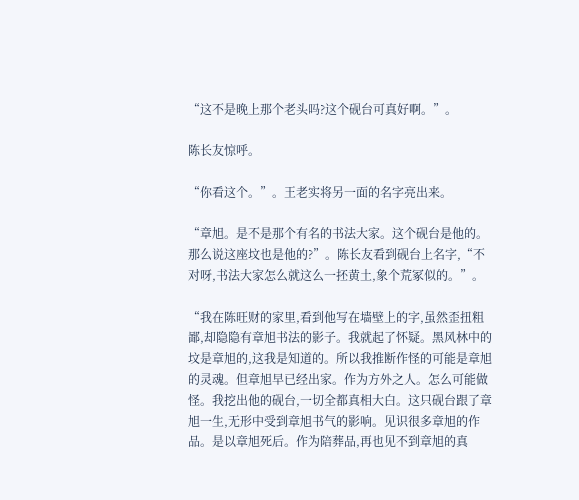“这不是晚上那个老头吗?这个砚台可真好啊。”。

陈长友惊呼。

“你看这个。”。王老实将另一面的名字亮出来。

“章旭。是不是那个有名的书法大家。这个砚台是他的。那么说这座坟也是他的?”。陈长友看到砚台上名字,“不对呀,书法大家怎么就这么一抷黄土,象个荒冢似的。”。

“我在陈旺财的家里,看到他写在墙壁上的字,虽然歪扭粗鄙,却隐隐有章旭书法的影子。我就起了怀疑。黑风林中的坟是章旭的,这我是知道的。所以我推断作怪的可能是章旭的灵魂。但章旭早已经出家。作为方外之人。怎么可能做怪。我挖出他的砚台,一切全都真相大白。这只砚台跟了章旭一生,无形中受到章旭书气的影响。见识很多章旭的作品。是以章旭死后。作为陪葬品,再也见不到章旭的真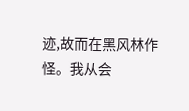迹,故而在黑风林作怪。我从会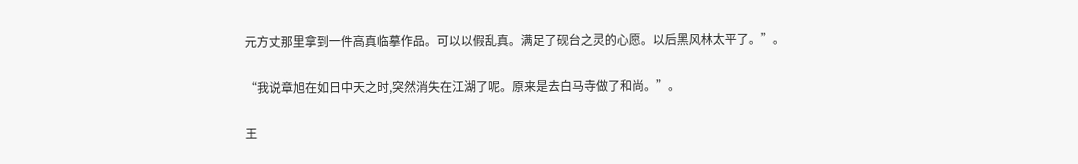元方丈那里拿到一件高真临摹作品。可以以假乱真。满足了砚台之灵的心愿。以后黑风林太平了。”。

“我说章旭在如日中天之时,突然消失在江湖了呢。原来是去白马寺做了和尚。”。

王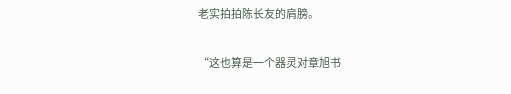老实拍拍陈长友的肩膀。

“这也算是一个器灵对章旭书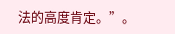法的高度肯定。”。